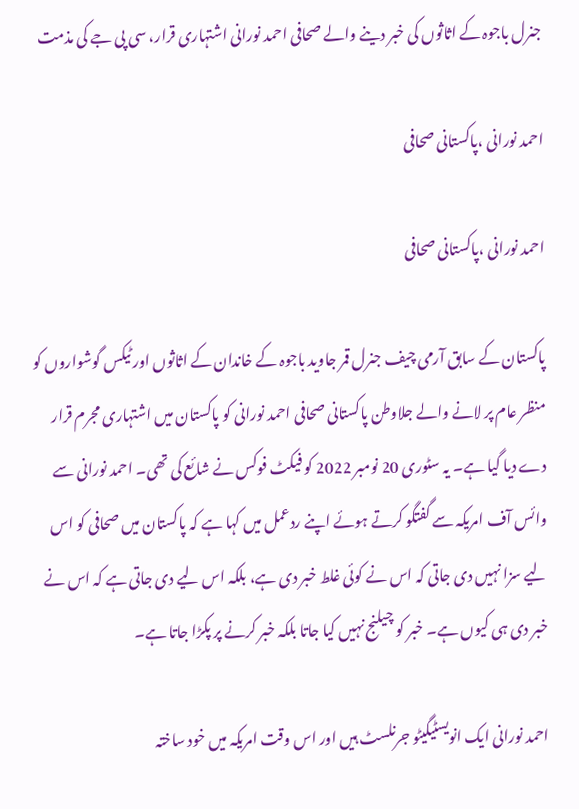جنرل باجوہ کے اثاثوں کی خبر دینے والے صحافی احمد نورانی اشتہاری قرار، سی پی جے کی مذمت

احمد نورانی ،پاکستانی صحافی

احمد نورانی ،پاکستانی صحافی

پاکستان کے سابق آرمی چیف جنرل قمر جاوید باجوہ کے خاندان کے اثاثوں اور ٹیکس گوشواروں کو منظر عام پر لانے والے جلاوطن پاکستانی صحافی احمد نورانی کو پاکستان میں اشتہاری مجرم قرار دے دیا گیا ہے۔ یہ سٹوری 20 نومبر 2022 کو فیکٹ فوکس نے شائع کی تھی۔ احمد نورانی سے وائس آف امریکہ سے گفتگو کرتے ہوئے اپنے ردعمل میں کہا ہے کہ پاکستان میں صحافی کو اس لیے سزا نہیں دی جاتی کہ اس نے کوئی غلط خبر دی ہے، بلکہ اس لیے دی جاتی ہے کہ اس نے خبر دی ہی کیوں ہے۔ خبر کو چیلنج نہیں کیا جاتا بلکہ خبر کرنے پر پکڑا جاتا ہے۔

احمد نورانی ایک انویسٹیگیٹو جرنلسٹ ہیں اور اس وقت امریکہ میں خود ساختہ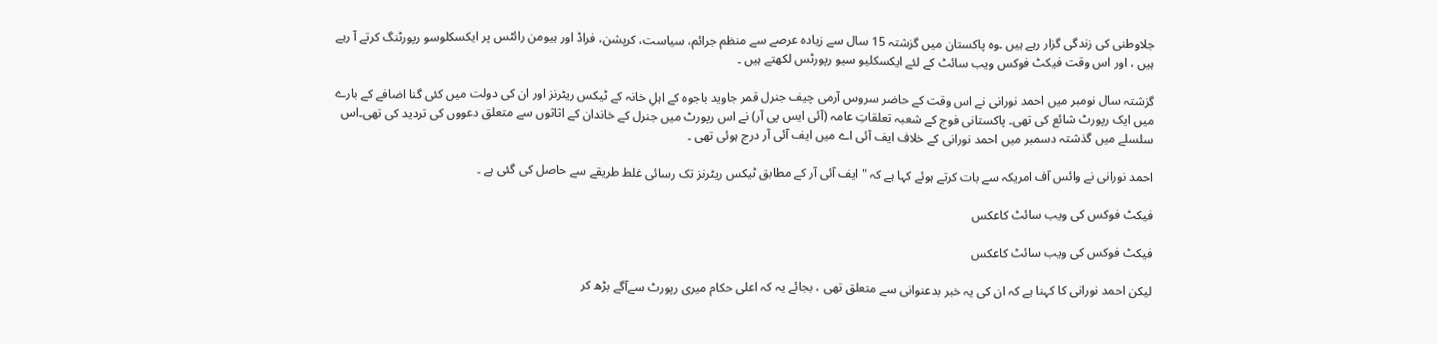جلاوطنی کی زندگی گزار رہے ہیں ۔وہ پاکستان میں گزشتہ 15 سال سے زیادہ عرصے سے منظم جرائم، سیاست، کرپشن، فراڈ اور ہیومن رائٹس پر ایکسکلوسو رپورٹنگ کرتے آ رہے ہیں ، اور اس وقت فیکٹ فوکس ویب سائٹ کے لئے ایکسکلیو سیو رپورٹس لکھتے ہیں ۔

گزشتہ سال نومبر میں احمد نورانی نے اس وقت کے حاضر سروس آرمی چیف جنرل قمر جاوید باجوہ کے اہلِ خانہ کے ٹیکس ریٹرنز اور ان کی دولت میں کئی گنا اضافے کے بارے میں ایک رپورٹ شائع کی تھی۔ پاکستانی فوج کے شعبہ تعلقاتِ عامہ (آئی ایس پی آر) نے اس رپورٹ میں جنرل کے خاندان کے اثاثوں سے متعلق دعووں کی تردید کی تھی۔اس سلسلے میں گذشتہ دسمبر میں احمد نورانی کے خلاف ایف آئی اے میں ایف آئی آر درج ہوئی تھی ۔

احمد نورانی نے وائس آف امریکہ سے بات کرتے ہوئے کہا ہے کہ " ایف آئی آر کے مطابق ٹیکس ریٹرنز تک رسائی غلط طریقے سے حاصل کی گئی ہے ۔

فیکٹ فوکس کی ویب سائٹ کاعکس

فیکٹ فوکس کی ویب سائٹ کاعکس

لیکن احمد نورانی کا کہنا ہے کہ ان کی یہ خبر بدعنوانی سے متعلق تھی ، بجائے یہ کہ اعلی حکام میری رپورٹ سےآگے بڑھ کر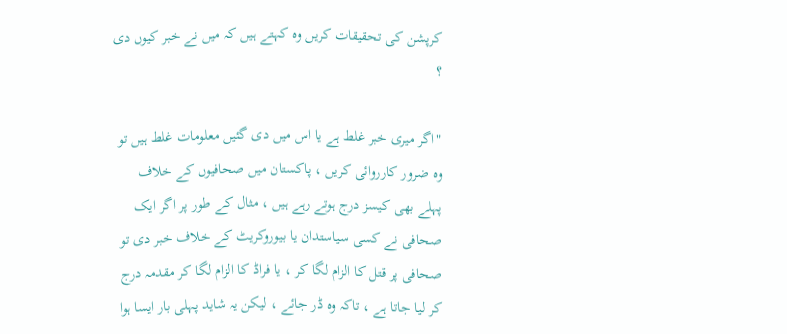کرپشن کی تحقیقات کریں وہ کہتے ہیں کہ میں نے خبر کیوں دی ؟

"اگر میری خبر غلط ہے یا اس میں دی گئیں معلومات غلط ہیں تو وہ ضرور کارروائی کریں ، پاکستان میں صحافیوں کے خلاف پہلے بھی کیسز درج ہوتے رہے ہیں ، مثال کے طور پر اگر ایک صحافی نے کسی سیاستدان یا بیوروکریٹ کے خلاف خبر دی تو صحافی پر قتل کا الزام لگا کر ، یا فراڈ کا الزام لگا کر مقدمہ درج کر لیا جاتا ہے ، تاکہ وہ ڈر جائے ، لیکن یہ شاید پہلی بار ایسا ہوا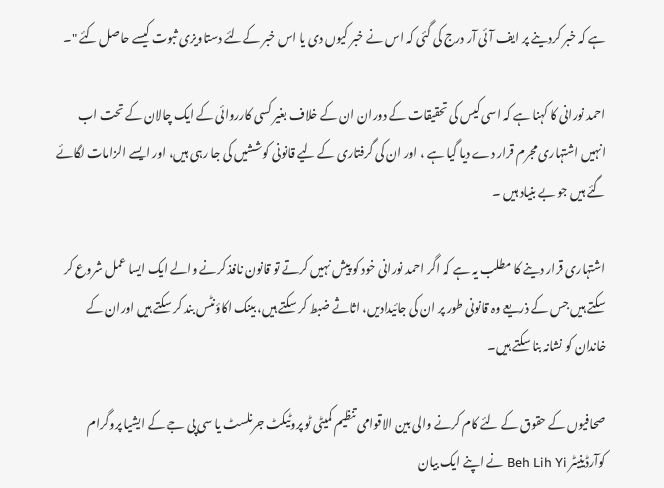ہے کہ خبر کردینے پر ایف آئی آر درج کی گئی کہ اس نے خبر کیوں دی یا اس خبر کےلئے دستاویزی ثبوت کیسے حاصل کئے "۔

احمد نورانی کا کہنا ہے کہ اسی کیس کی تحقیقات کے دوران ان کے خلاف بغیر کسی کارروائی کے ایک چالان کے تحت اب انہیں اشتہاری مجرم قرار دے دیا گیا ہے ، اور ان کی گرفتاری کے لیے قانونی کوششیں کی جا رہی ہیں، اور ایسے الزامات لگائے گئے ہیں جو بے بنیاد ہیں ۔

اشتہاری قرار دینے کا مطلب یہ ہے کہ اگر احمد نورانی خود کو پیش نہیں کرتے تو قانون نافذ کرنے والے ایک ایسا عمل شروع کر سکتے ہیں جس کے ذریعے وہ قانونی طور پر ان کی جائیدادیں، اثاثے ضبط کر سکتے ہیں، بینک اکاؤنٹس بند کر سکتے ہیں اوران کے خاندان کو نشانہ بنا سکتے ہیں۔

صحافیوں کے حقوق کے لئے کام کرنے والی بین الاقوامی تنظیم کمیٹی ٹو پروٹیکٹ جرنلسٹ یا سی پی جے کے ایشیا پروگرام کوآرڈینیٹر Beh Lih Yi نے اپنے ایک بیان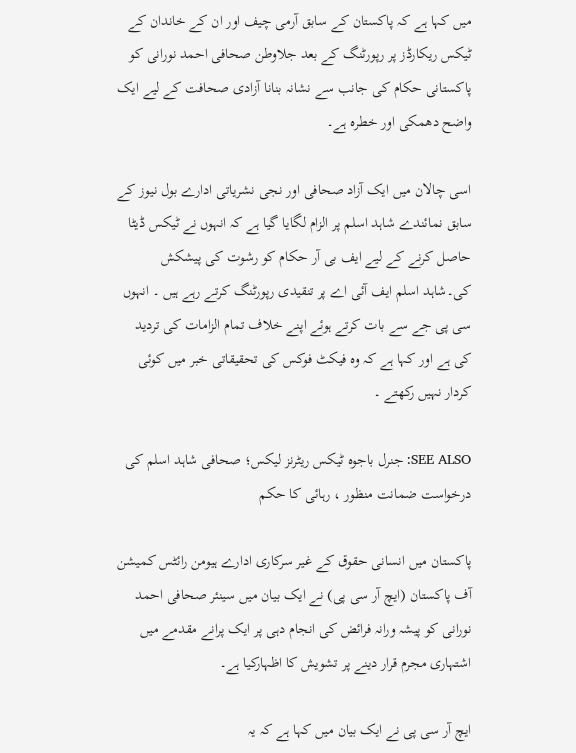میں کہا ہے کہ پاکستان کے سابق آرمی چیف اور ان کے خاندان کے ٹیکس ریکارڈز پر رپورٹنگ کے بعد جلاوطن صحافی احمد نورانی کو پاکستانی حکام کی جانب سے نشانہ بنانا آزادی صحافت کے لیے ایک واضح دھمکی اور خطرہ ہے۔

اسی چالان میں ایک آزاد صحافی اور نجی نشریاتی ادارے بول نیوز کے سابق نمائندے شاہد اسلم پر الزام لگایا گیا ہے کہ انہوں نے ٹیکس ڈیٹا حاصل کرنے کے لیے ایف بی آر حکام کو رشوت کی پیشکش کی۔شاہد اسلم ایف آئی اے پر تنقیدی رپورٹنگ کرتے رہے ہیں ۔ انہوں سی پی جے سے بات کرتے ہوئے اپنے خلاف تمام الزامات کی تردید کی ہے اور کہا ہے کہ وہ فیکٹ فوکس کی تحقیقاتی خبر میں کوئی کردار نہیں رکھتے ۔

SEE ALSO: جنرل باجوہ ٹیکس ریٹرنز لیکس؛ صحافی شاہد اسلم کی درخواست ضمانت منظور ، رہائی کا حکم

پاکستان میں انسانی حقوق کے غیر سرکاری ادارے ہیومن رائٹس کمیشن آف پاکستان (ایچ آر سی پی) نے ایک بیان میں سینئر صحافی احمد نورانی کو پیشہ ورانہ فرائض کی انجام دہی پر ایک پرانے مقدمے میں اشتہاری مجرم قرار دینے پر تشویش کا اظہارکیا ہے۔

ایچ آر سی پی نے ایک بیان میں کہا ہے کہ یہ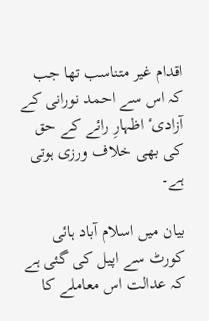اقدام غیر متناسب تھا جب کہ اس سے احمد نورانی کے آزادیٴ اظہارِ رائے کے حق کی بھی خلاف ورزی ہوتی ہے۔

بیان میں اسلام آباد ہائی کورٹ سے اپیل کی گئی ہے کہ عدالت اس معاملے کا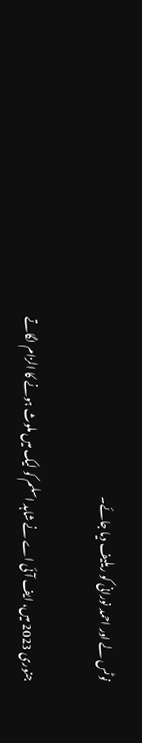نوٹس لے اور احمد نورانی کو ریلیف دیا جائے۔

جنوری 2023 میں، ایف آئی اے نے شاہد اسلم کو لیک میں ملوث ہونے کا الزام لگاتے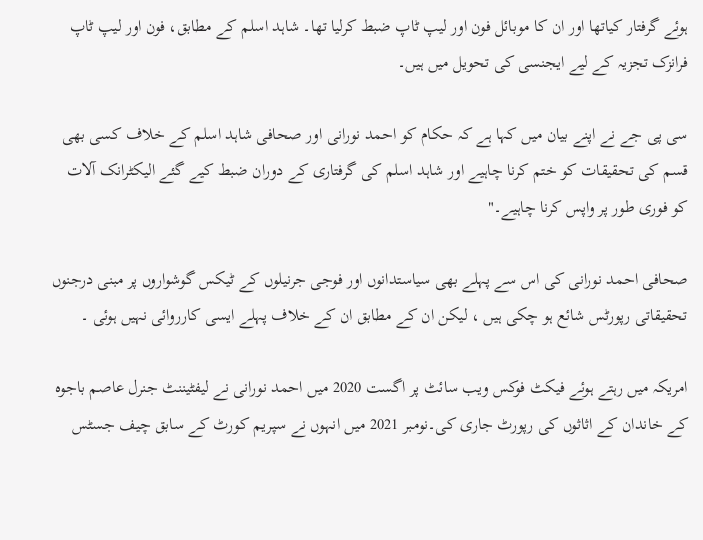ہوئے گرفتار کیاتھا اور ان کا موبائل فون اور لیپ ٹاپ ضبط کرلیا تھا۔ شاہد اسلم کے مطابق، فون اور لیپ ٹاپ فرانزک تجزیہ کے لیے ایجنسی کی تحویل میں ہیں۔

سی پی جے نے اپنے بیان میں کہا ہے کہ حکام کو احمد نورانی اور صحافی شاہد اسلم کے خلاف کسی بھی قسم کی تحقیقات کو ختم کرنا چاہیے اور شاہد اسلم کی گرفتاری کے دوران ضبط کیے گئے الیکٹرانک آلات کو فوری طور پر واپس کرنا چاہیے۔"

صحافی احمد نورانی کی اس سے پہلے بھی سیاستدانوں اور فوجی جرنیلوں کے ٹیکس گوشواروں پر مبنی درجنوں تحقیقاتی رپورٹس شائع ہو چکی ہیں ، لیکن ان کے مطابق ان کے خلاف پہلے ایسی کارروائی نہیں ہوئی ۔

امریکہ میں رہتے ہوئے فیکٹ فوکس ویب سائٹ پر اگست 2020 میں احمد نورانی نے لیفٹیننٹ جنرل عاصم باجوہ کے خاندان کے اثاثوں کی رپورٹ جاری کی۔نومبر 2021 میں انہوں نے سپریم کورٹ کے سابق چیف جسٹس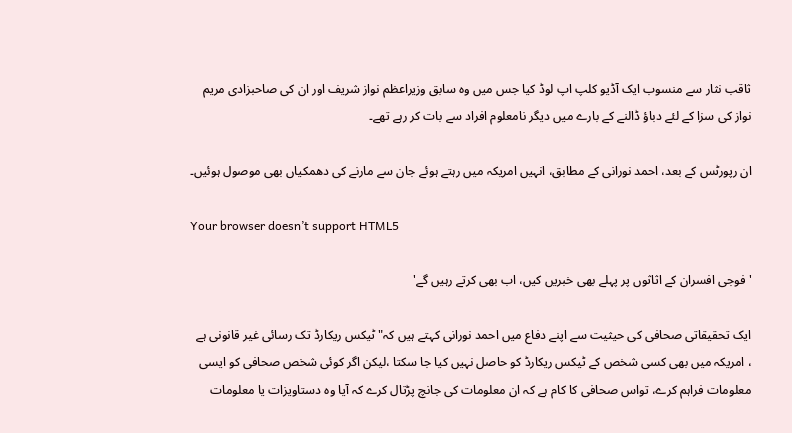ثاقب نثار سے منسوب ایک آڈیو کلپ اپ لوڈ کیا جس میں وہ سابق وزیراعظم نواز شریف اور ان کی صاحبزادی مریم نواز کی سزا کے لئے دباؤ ڈالنے کے بارے میں دیگر نامعلوم افراد سے بات کر رہے تھے۔

ان رپورٹس کے بعد، احمد نورانی کے مطابق، انہیں امریکہ میں رہتے ہوئے جان سے مارنے کی دھمکیاں بھی موصول ہوئیں۔

Your browser doesn’t support HTML5

'فوجی افسران کے اثاثوں پر پہلے بھی خبریں کیں، اب بھی کرتے رہیں گے'

ایک تحقیقاتی صحافی کی حیثیت سے اپنے دفاع میں احمد نورانی کہتے ہیں کہ" ٹیکس ریکارڈ تک رسائی غیر قانونی ہے ، امریکہ میں بھی کسی شخص کے ٹیکس ریکارڈ کو حاصل نہیں کیا جا سکتا ،لیکن اگر کوئی شخص صحافی کو ایسی معلومات فراہم کرے، تواس صحافی کا کام ہے کہ ان معلومات کی جانچ پڑتال کرے کہ آیا وہ دستاویزات یا معلومات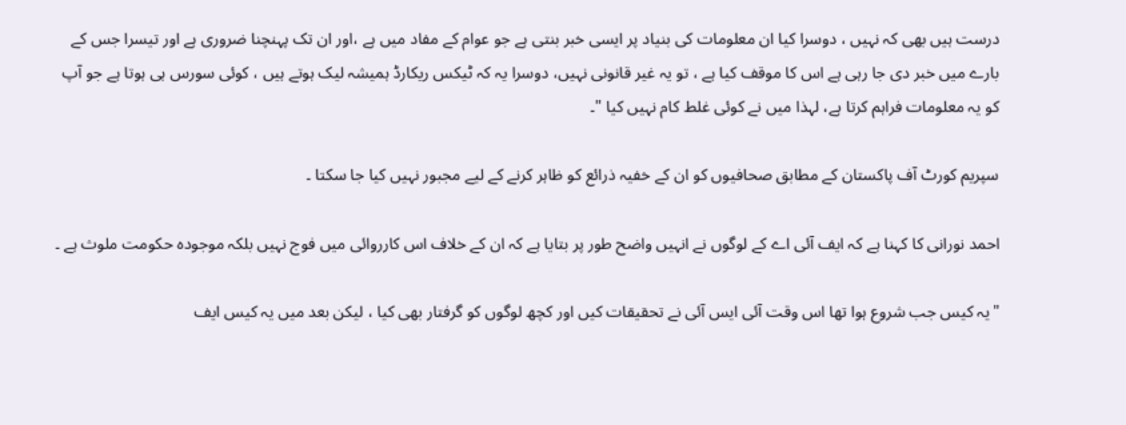درست ہیں بھی کہ نہیں ، دوسرا کیا ان معلومات کی بنیاد پر ایسی خبر بنتی ہے جو عوام کے مفاد میں ہے ،اور ان تک پہنچنا ضروری ہے اور تیسرا جس کے بارے میں خبر دی جا رہی ہے اس کا موقف کیا ہے ، تو یہ غیر قانونی نہیں، دوسرا یہ کہ ٹیکس ریکارڈ ہمیشہ لیک ہوتے ہیں ، کوئی سورس ہی ہوتا ہے جو آپ کو یہ معلومات فراہم کرتا ہے، لہذا میں نے کوئی غلط کام نہیں کیا "۔

سپریم کورٹ آف پاکستان کے مطابق صحافیوں کو ان کے خفیہ ذرائع کو ظاہر کرنے کے لیے مجبور نہیں کیا جا سکتا ۔

احمد نورانی کا کہنا ہے کہ ایف آئی اے کے لوگوں نے انہیں واضح طور پر بتایا ہے کہ ان کے خلاف اس کارروائی میں فوج نہیں بلکہ موجودہ حکومت ملوث ہے ۔

"یہ کیس جب شروع ہوا تھا اس وقت آئی ایس آئی نے تحقیقات کیں اور کچھ لوگوں کو گرفتار بھی کیا ، لیکن بعد میں یہ کیس ایف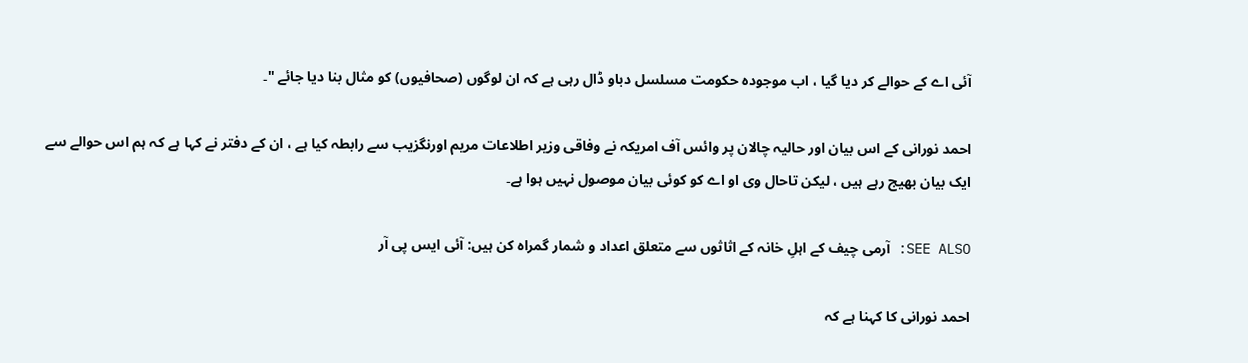آئی اے کے حوالے کر دیا گیا ، اب موجودہ حکومت مسلسل دباو ڈال رہی ہے کہ ان لوگوں (صحافیوں) کو مثال بنا دیا جائے "۔

احمد نورانی کے اس بیان اور حالیہ چالان پر وائس آف امریکہ نے وفاقی وزیر اطلاعات مریم اورنگزیب سے رابطہ کیا ہے ، ان کے دفتر نے کہا ہے کہ ہم اس حوالے سے ایک بیان بھیج رہے ہیں ، لیکن تاحال وی او اے کو کوئی بیان موصول نہیں ہوا ہے۔

SEE ALSO: آرمی چیف کے اہلِ خانہ کے اثاثوں سے متعلق اعداد و شمار گمراہ کن ہیں: آئی ایس پی آر

احمد نورانی کا کہنا ہے کہ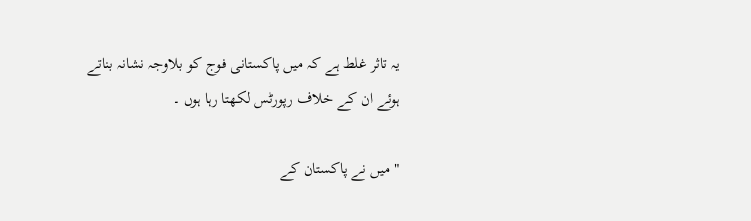یہ تاثر غلط ہے کہ میں پاکستانی فوج کو بلاوجہ نشانہ بناتے ہوئے ان کے خلاف رپورٹس لکھتا رہا ہوں ۔

" میں نے پاکستان کے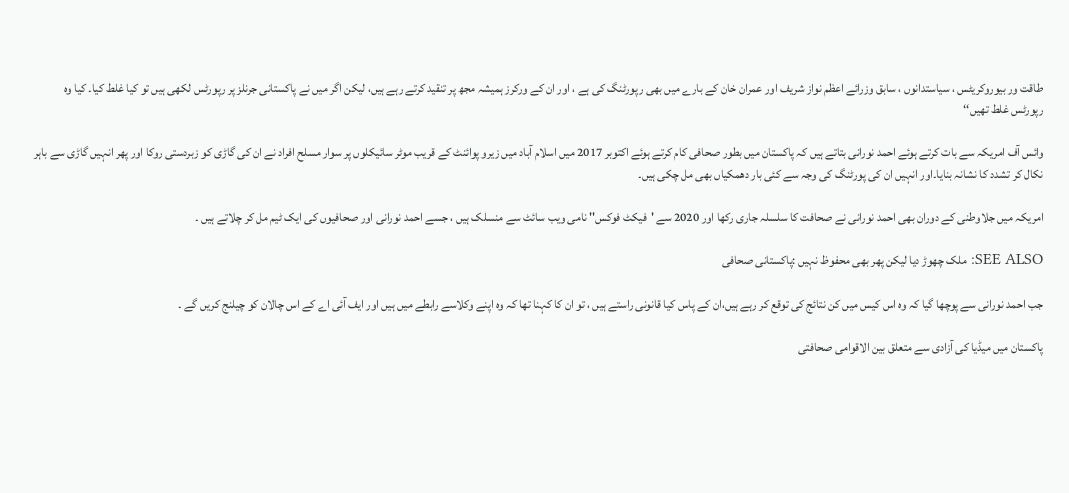طاقت ور بیوروکریٹس ، سیاستدانوں ، سابق وزرائے اعظم نواز شریف اور عمران خان کے بارے میں بھی رپورٹنگ کی ہے ، اور ان کے ورکرز ہمیشہ مجھ پر تنقید کرتے رہے ہیں، لیکن اگر میں نے پاکستانی جرنلز پر رپورٹس لکھی ہیں تو کیا غلط کیا۔ کیا وہ رپورٹس غلط تھیں‘‘

وائس آف امریکہ سے بات کرتے ہوئے احمد نورانی بتاتے ہیں کہ پاکستان میں بطور صحافی کام کرتے ہوئے اکتوبر 2017 میں اسلام آباد میں زیرو پوائنٹ کے قریب موٹر سائیکلوں پر سوار مسلح افراد نے ان کی گاڑی کو زبردستی روکا اور پھر انہیں گاڑی سے باہر نکال کر تشدد کا نشانہ بنایا۔اور انہیں ان کی پورٹنگ کی وجہ سے کئی بار دھمکیاں بھی مل چکی ہیں۔

امریکہ میں جلاوطنی کے دوران بھی احمد نورانی نے صحافت کا سلسلہ جاری رکھا اور 2020 سے 'فیکٹ فوکس'' نامی ویب سائٹ سے منسلک ہیں ، جسے احمد نورانی اور صحافیوں کی ایک ٹیم مل کر چلاتے ہیں ۔

SEE ALSO: ملک چھوڑ دیا لیکن پھر بھی محفوظ نہیں :پاکستانی صحافی

جب احمد نورانی سے پوچھا گیا کہ وہ اس کیس میں کن نتائج کی توقع کر رہے ہیں،ان کے پاس کیا قانونی راستے ہیں ، تو ان کا کہنا تھا کہ وہ اپنے وکلاسے رابطے میں ہیں اور ایف آئی اے کے اس چالان کو چیلنج کریں گے ۔

پاکستان میں میڈیا کی آزادی سے متعلق بین الاقوامی صحافتی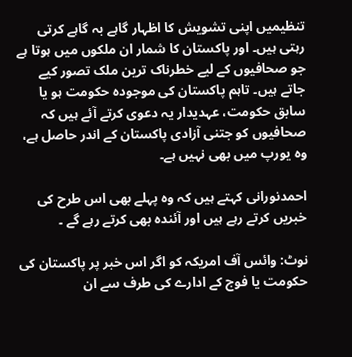تنظیمیں اپنی تشویش کا اظہار گاہے بہ گاہے کرتی رہتی ہیں۔ اور پاکستان کا شمار ان ملکوں میں ہوتا ہے جو صحافیوں کے لیے خطرناک ترین ملک تصور کیے جاتے ہیں۔ تاہم پاکستان کی موجودہ حکومت ہو یا سابق حکومت، عہدیدار یہ دعوی کرتے آئے ہیں کہ صحافیوں کو جتنی آزادی پاکستان کے اندر حاصل ہے، وہ یورپ میں بھی نہیں ہے۔

احمدنورانی کہتے ہیں کہ وہ پہلے بھی اس طرح کی خبریں کرتے رہے ہیں اور آئندہ بھی کرتے رہے گے ۔

نوٹ: وائس آف امریکہ کو اگر اس خبر پر پاکستان کی حکومت یا فوج کے ادارے کی طرف سے ان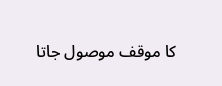کا موقف موصول جاتا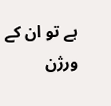ہے تو ان کے ورژن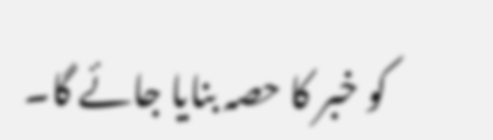کو خبر کا حصہ بنایا جائے گا۔